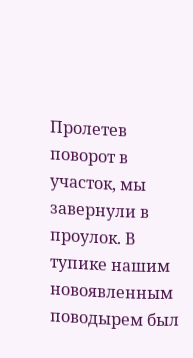Пролетев поворот в участок, мы завернули в проулок. В тупике нашим новоявленным поводырем был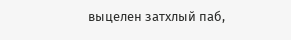выцелен затхлый паб,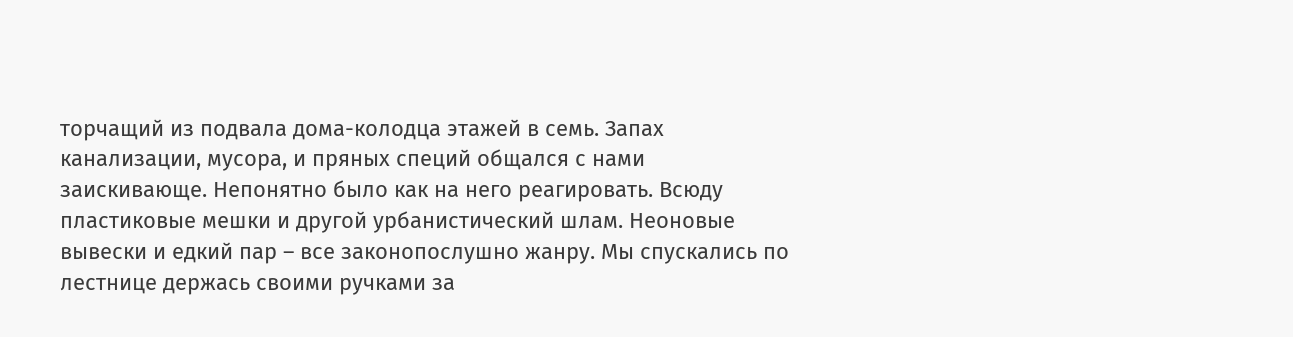торчащий из подвала дома-колодца этажей в семь. Запах канализации, мусора, и пряных специй общался с нами заискивающе. Непонятно было как на него реагировать. Всюду пластиковые мешки и другой урбанистический шлам. Неоновые вывески и едкий пар – все законопослушно жанру. Мы спускались по лестнице держась своими ручками за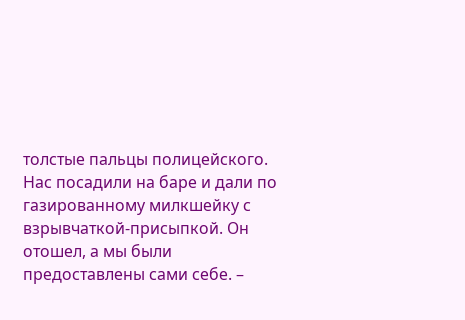толстые пальцы полицейского. Нас посадили на баре и дали по газированному милкшейку с взрывчаткой-присыпкой. Он отошел, а мы были предоставлены сами себе. –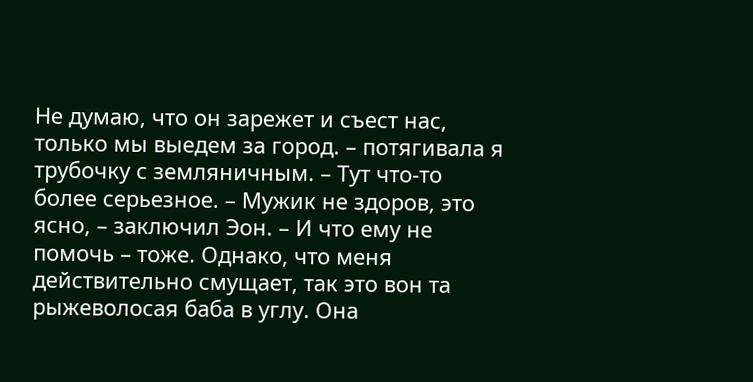Не думаю, что он зарежет и съест нас, только мы выедем за город. – потягивала я трубочку с земляничным. – Тут что-то более серьезное. – Мужик не здоров, это ясно, – заключил Эон. – И что ему не помочь – тоже. Однако, что меня действительно смущает, так это вон та рыжеволосая баба в углу. Она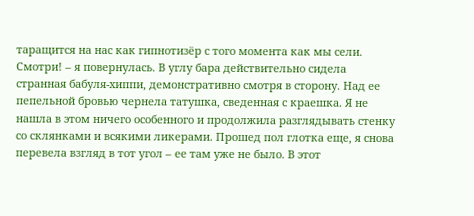таращится на нас как гипнотизёр с того момента как мы сели. Смотри! – я повернулась. В углу бара действительно сидела странная бабуля-хиппи, демонстративно смотря в сторону. Над ее пепельной бровью чернела татушка, сведенная с краешка. Я не нашла в этом ничего особенного и продолжила разглядывать стенку со склянками и всякими ликерами. Прошед пол глотка еще, я снова перевела взгляд в тот угол – ее там уже не было. В этот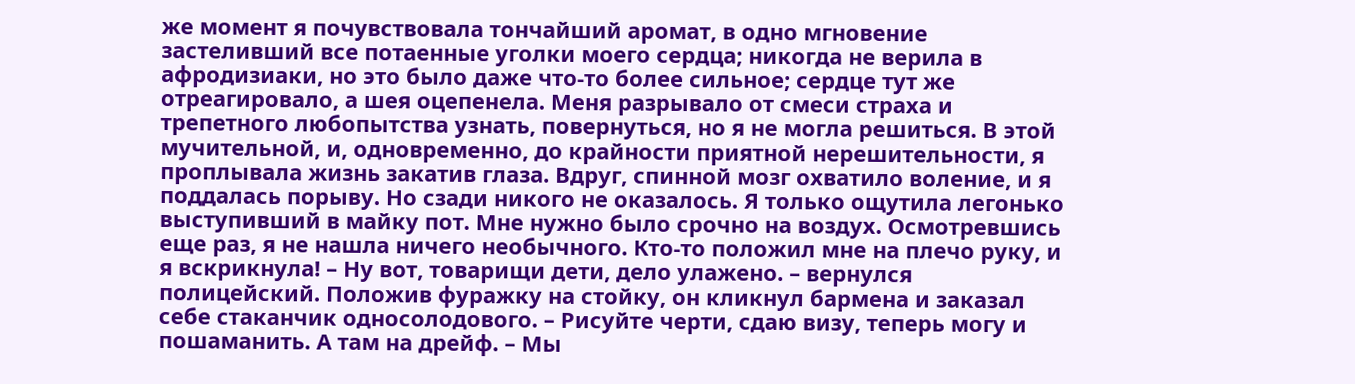же момент я почувствовала тончайший аромат, в одно мгновение застеливший все потаенные уголки моего сердца; никогда не верила в афродизиаки, но это было даже что-то более сильное; сердце тут же отреагировало, а шея оцепенела. Меня разрывало от смеси страха и трепетного любопытства узнать, повернуться, но я не могла решиться. В этой мучительной, и, одновременно, до крайности приятной нерешительности, я проплывала жизнь закатив глаза. Вдруг, спинной мозг охватило воление, и я поддалась порыву. Но сзади никого не оказалось. Я только ощутила легонько выступивший в майку пот. Мне нужно было срочно на воздух. Осмотревшись еще раз, я не нашла ничего необычного. Кто-то положил мне на плечо руку, и я вскрикнула! – Ну вот, товарищи дети, дело улажено. – вернулся полицейский. Положив фуражку на стойку, он кликнул бармена и заказал себе стаканчик односолодового. – Рисуйте черти, сдаю визу, теперь могу и пошаманить. А там на дрейф. – Мы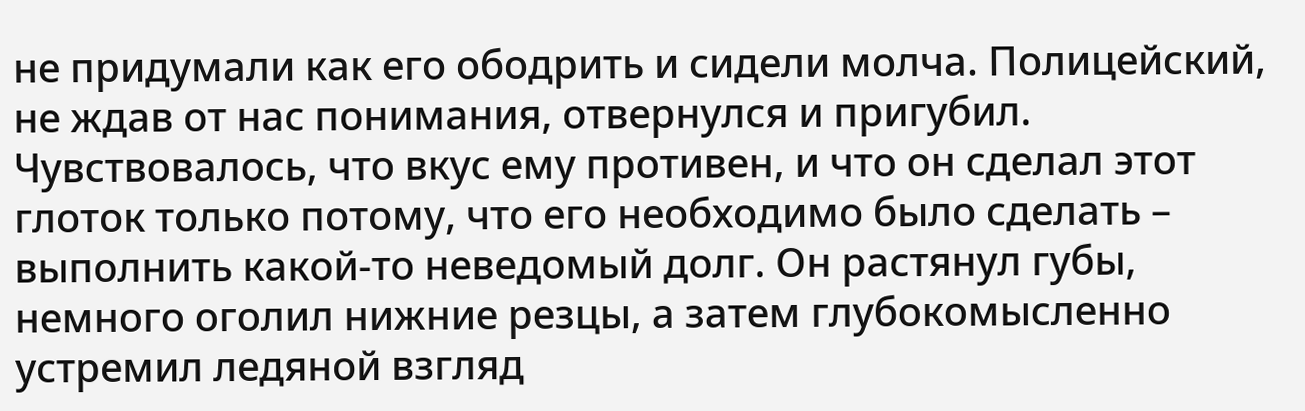не придумали как его ободрить и сидели молча. Полицейский, не ждав от нас понимания, отвернулся и пригубил. Чувствовалось, что вкус ему противен, и что он сделал этот глоток только потому, что его необходимо было сделать – выполнить какой-то неведомый долг. Он растянул губы, немного оголил нижние резцы, а затем глубокомысленно устремил ледяной взгляд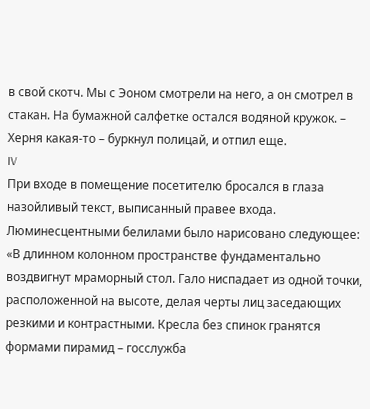в свой скотч. Мы с Эоном смотрели на него, а он смотрел в стакан. На бумажной салфетке остался водяной кружок. – Херня какая-то – буркнул полицай, и отпил еще.
IV
При входе в помещение посетителю бросался в глаза назойливый текст, выписанный правее входа. Люминесцентными белилами было нарисовано следующее: «В длинном колонном пространстве фундаментально воздвигнут мраморный стол. Гало ниспадает из одной точки, расположенной на высоте, делая черты лиц заседающих резкими и контрастными. Кресла без спинок гранятся формами пирамид – госслужба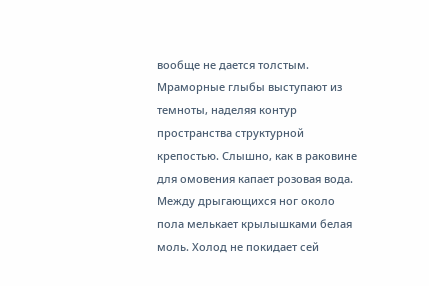вообще не дается толстым. Мраморные глыбы выступают из темноты, наделяя контур пространства структурной крепостью. Слышно, как в раковине для омовения капает розовая вода. Между дрыгающихся ног около пола мелькает крылышками белая моль. Холод не покидает сей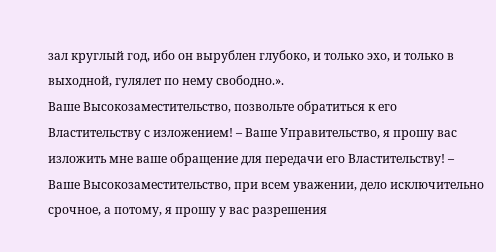зал круглый год, ибо он вырублен глубоко, и только эхо, и только в выходной, гулялет по нему свободно.».
Ваше Высокозаместительство, позвольте обратиться к его Властительству с изложением! – Ваше Управительство, я прошу вас изложить мне ваше обращение для передачи его Властительству! – Ваше Высокозаместительство, при всем уважении, дело исключительно срочное, а потому, я прошу у вас разрешения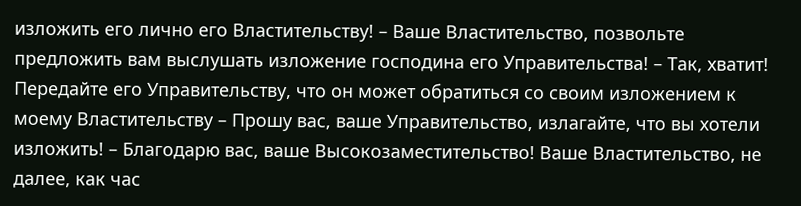изложить его лично его Властительству! – Ваше Властительство, позвольте предложить вам выслушать изложение господина его Управительства! – Так, хватит! Передайте его Управительству, что он может обратиться со своим изложением к моему Властительству – Прошу вас, ваше Управительство, излагайте, что вы хотели изложить! – Благодарю вас, ваше Высокозаместительство! Ваше Властительство, не далее, как час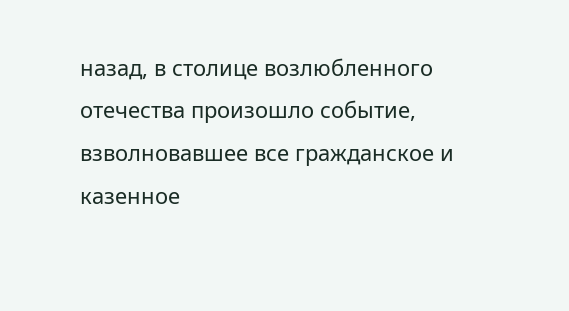назад, в столице возлюбленного отечества произошло событие, взволновавшее все гражданское и казенное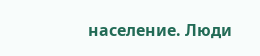население. Люди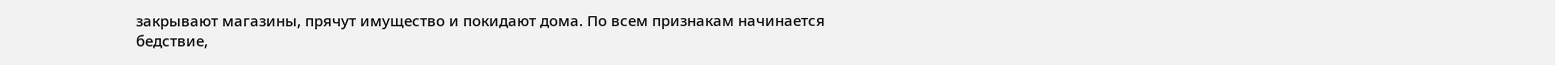закрывают магазины, прячут имущество и покидают дома. По всем признакам начинается бедствие,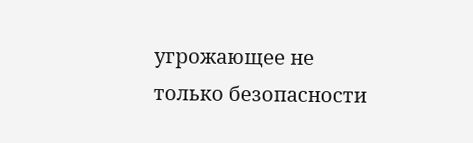угрожающее не только безопасности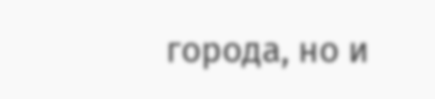города, но и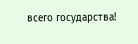всего государства!